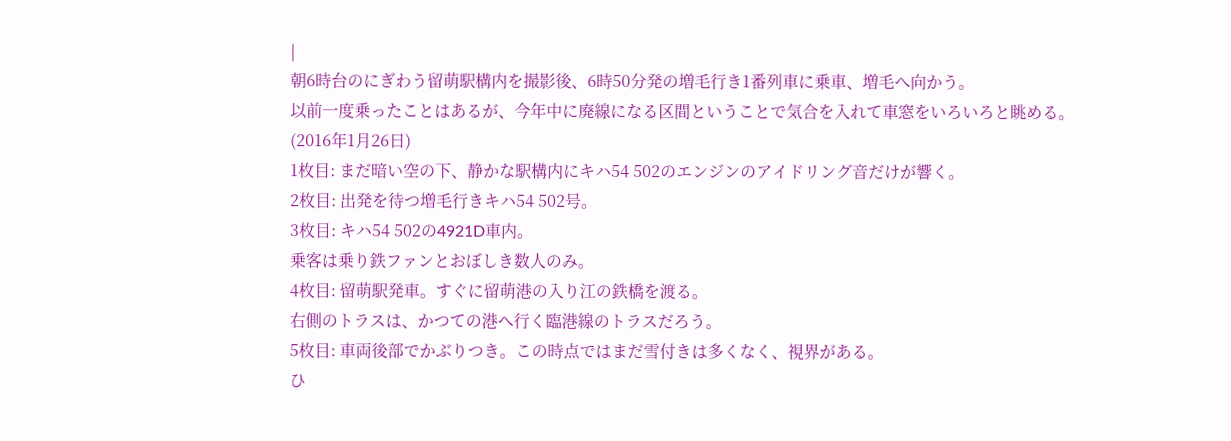|
朝6時台のにぎわう留萌駅構内を撮影後、6時50分発の増毛行き1番列車に乗車、増毛へ向かう。
以前一度乗ったことはあるが、今年中に廃線になる区間ということで気合を入れて車窓をいろいろと眺める。
(2016年1月26日)
1枚目: まだ暗い空の下、静かな駅構内にキハ54 502のエンジンのアイドリング音だけが響く。
2枚目: 出発を待つ増毛行きキハ54 502号。
3枚目: キハ54 502の4921D車内。
乗客は乗り鉄ファンとおぼしき数人のみ。
4枚目: 留萌駅発車。すぐに留萌港の入り江の鉄橋を渡る。
右側のトラスは、かつての港へ行く臨港線のトラスだろう。
5枚目: 車両後部でかぶりつき。この時点ではまだ雪付きは多くなく、視界がある。
ひ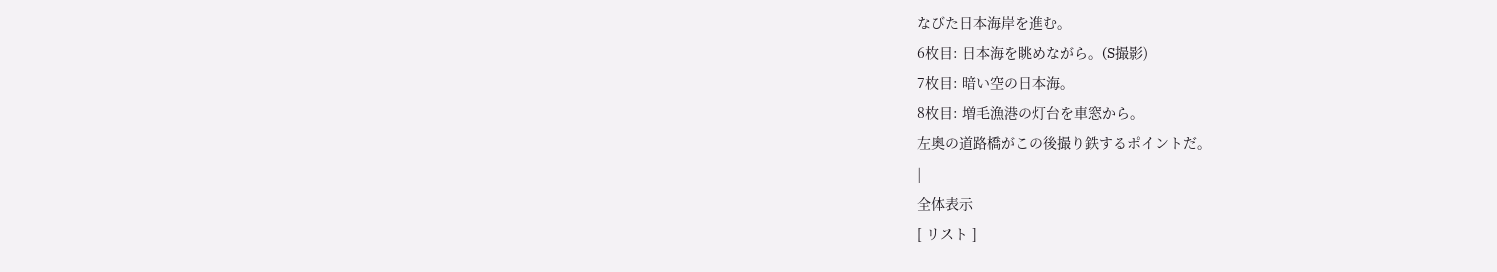なびた日本海岸を進む。
6枚目: 日本海を眺めながら。(S撮影)
7枚目: 暗い空の日本海。
8枚目: 増毛漁港の灯台を車窓から。
左奥の道路橋がこの後撮り鉄するポイントだ。
|
全体表示
[ リスト ]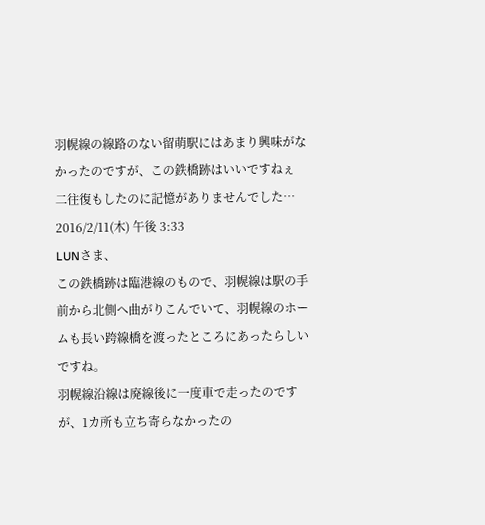羽幌線の線路のない留萌駅にはあまり興味がなかったのですが、この鉄橋跡はいいですねぇ
二往復もしたのに記憶がありませんでした…
2016/2/11(木) 午後 3:33
LUNさま、
この鉄橋跡は臨港線のもので、羽幌線は駅の手前から北側へ曲がりこんでいて、羽幌線のホームも長い跨線橋を渡ったところにあったらしいですね。
羽幌線沿線は廃線後に一度車で走ったのですが、1カ所も立ち寄らなかったの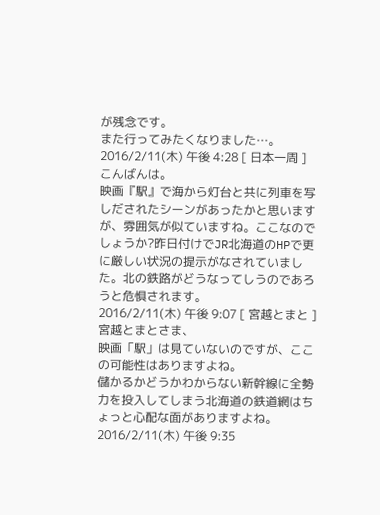が残念です。
また行ってみたくなりました…。
2016/2/11(木) 午後 4:28 [ 日本一周 ]
こんばんは。
映画『駅』で海から灯台と共に列車を写しだされたシーンがあったかと思いますが、雰囲気が似ていますね。ここなのでしょうか?昨日付けでJR北海道のHPで更に厳しい状況の提示がなされていました。北の鉄路がどうなってしうのであろうと危惧されます。
2016/2/11(木) 午後 9:07 [ 宮越とまと ]
宮越とまとさま、
映画「駅」は見ていないのですが、ここの可能性はありますよね。
儲かるかどうかわからない新幹線に全勢力を投入してしまう北海道の鉄道網はちょっと心配な面がありますよね。
2016/2/11(木) 午後 9:35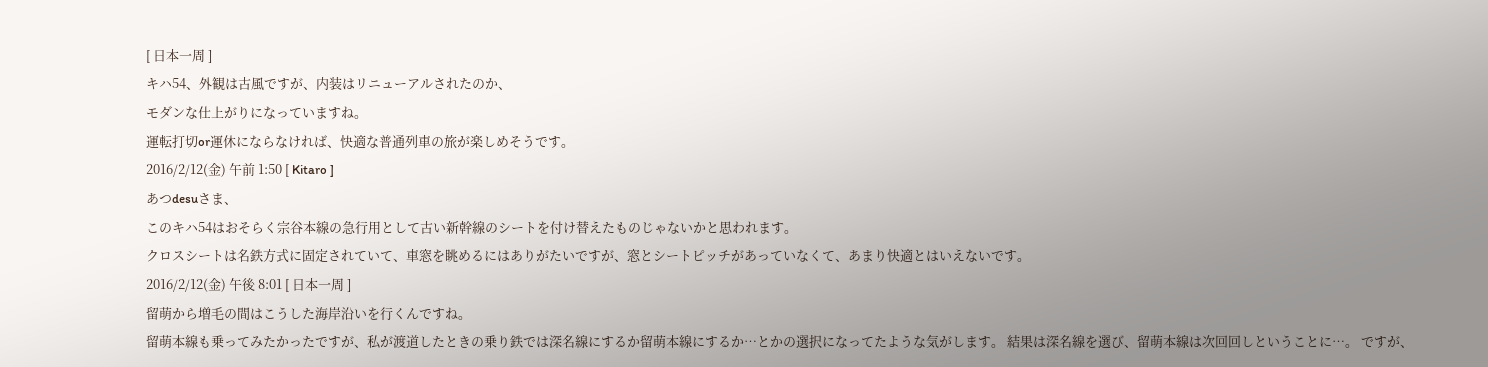[ 日本一周 ]
キハ54、外観は古風ですが、内装はリニューアルされたのか、
モダンな仕上がりになっていますね。
運転打切or運休にならなければ、快適な普通列車の旅が楽しめそうです。
2016/2/12(金) 午前 1:50 [ Kitaro ]
あつdesuさま、
このキハ54はおそらく宗谷本線の急行用として古い新幹線のシートを付け替えたものじゃないかと思われます。
クロスシートは名鉄方式に固定されていて、車窓を眺めるにはありがたいですが、窓とシートピッチがあっていなくて、あまり快適とはいえないです。
2016/2/12(金) 午後 8:01 [ 日本一周 ]
留萌から増毛の間はこうした海岸沿いを行くんですね。
留萌本線も乗ってみたかったですが、私が渡道したときの乗り鉄では深名線にするか留萌本線にするか…とかの選択になってたような気がします。 結果は深名線を選び、留萌本線は次回回しということに…。 ですが、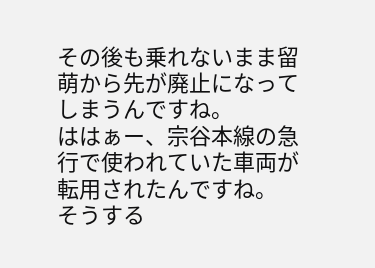その後も乗れないまま留萌から先が廃止になってしまうんですね。
ははぁー、宗谷本線の急行で使われていた車両が転用されたんですね。 そうする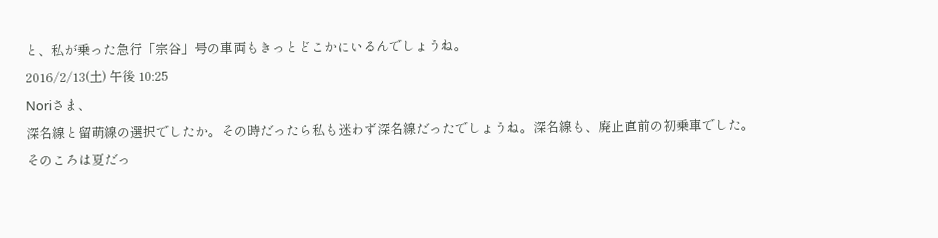と、私が乗った急行「宗谷」号の車両もきっとどこかにいるんでしょうね。
2016/2/13(土) 午後 10:25
Noriさま、
深名線と留萌線の選択でしたか。その時だったら私も迷わず深名線だったでしょうね。深名線も、廃止直前の初乗車でした。
そのころは夏だっ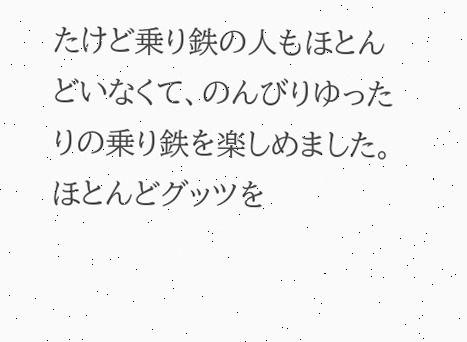たけど乗り鉄の人もほとんどいなくて、のんびりゆったりの乗り鉄を楽しめました。
ほとんどグッツを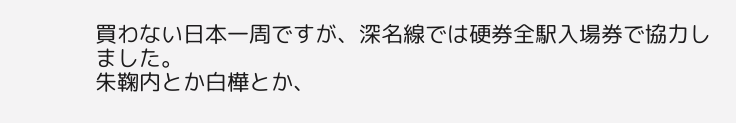買わない日本一周ですが、深名線では硬券全駅入場券で協力しました。
朱鞠内とか白樺とか、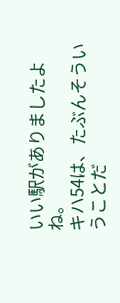いい駅がありましたよね。
キハ54は、たぶんそういうことだ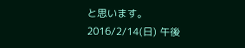と思います。
2016/2/14(日) 午後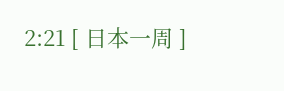2:21 [ 日本一周 ]